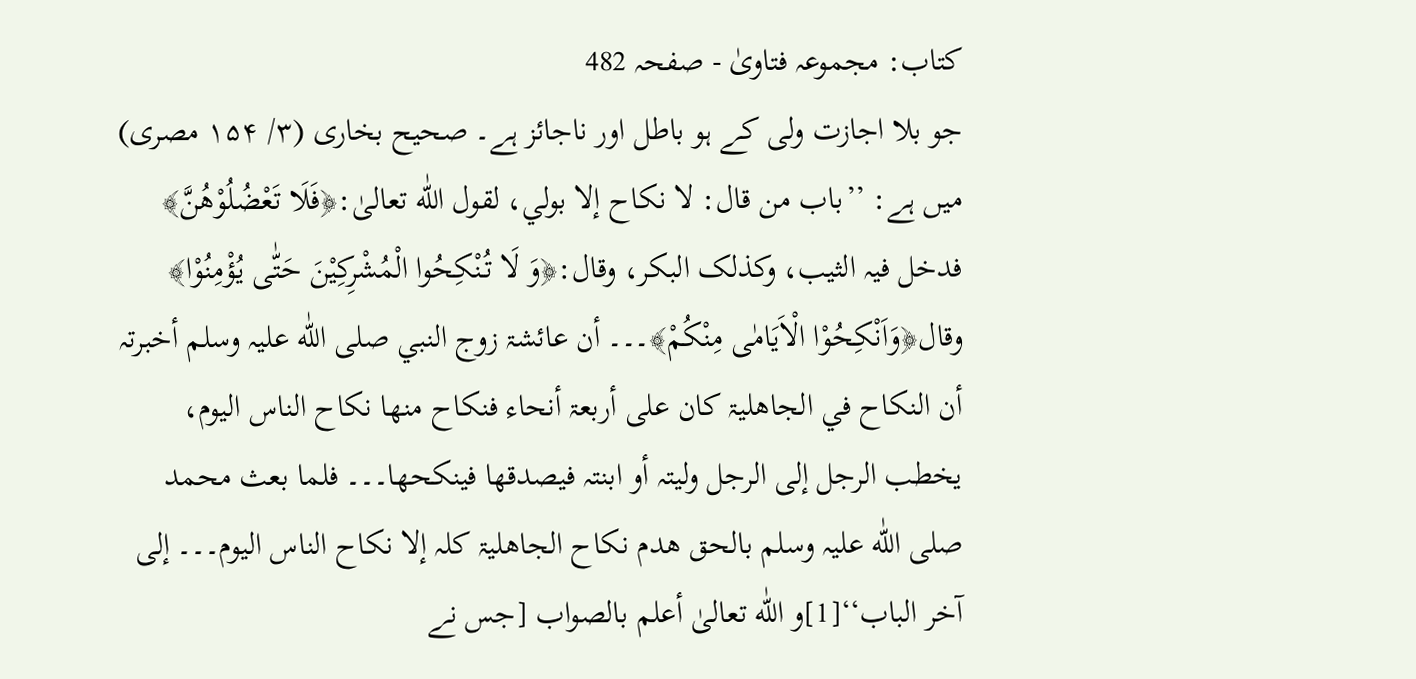کتاب: مجموعہ فتاویٰ - صفحہ 482
جو بلا اجازت ولی کے ہو باطل اور ناجائز ہے۔ صحیح بخاری (۳/ ۱۵۴ مصری) میں ہے: ’’باب من قال: لا نکاح إلا بولي، لقول اللّٰه تعالیٰ:﴿فَلَا تَعْضُلُوْھُنَّ﴾ فدخل فیہ الثیب، وکذلک البکر، وقال:﴿وَ لَا تُنْکِحُوا الْمُشْرِکِیْنَ حَتّٰی یُؤْمِنُوْا﴾ وقال﴿وَاَنْکِحُوْا الْاَیَامٰی مِنْکُمْ﴾۔۔۔ أن عائشۃ زوج النبي صلی اللّٰه علیہ وسلم أخبرتہ أن النکاح في الجاھلیۃ کان علی أربعۃ أنحاء فنکاح منھا نکاح الناس الیوم، یخطب الرجل إلی الرجل ولیتہ أو ابنتہ فیصدقھا فینکحھا۔۔۔ فلما بعث محمد صلی اللّٰه علیہ وسلم بالحق ھدم نکاح الجاھلیۃ کلہ إلا نکاح الناس الیوم۔۔۔ إلی آخر الباب‘‘[1]و اللّٰه تعالیٰ أعلم بالصواب [جس نے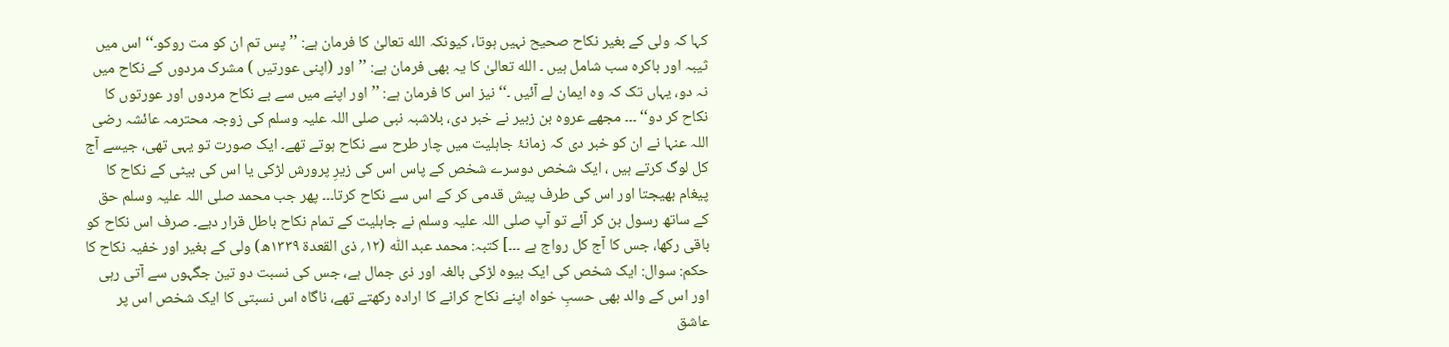کہا کہ ولی کے بغیر نکاح صحیح نہیں ہوتا، کیونکہ الله تعالیٰ کا فرمان ہے: ’’پس تم ان کو مت روکو۔‘‘ اس میں ثیبہ اور باکرہ سب شامل ہیں ۔ الله تعالیٰ کا یہ بھی فرمان ہے: ’’اور (اپنی عورتیں ) مشرک مردوں کے نکاح میں نہ دو، یہاں تک کہ وہ ایمان لے آئیں ۔‘‘ نیز اس کا فرمان ہے: ’’اور اپنے میں سے بے نکاح مردوں اور عورتوں کا نکاح کر دو‘‘ ۔۔۔ مجھے عروہ بن زبیر نے خبر دی، بلاشبہ نبی صلی اللہ علیہ وسلم کی زوجہ محترمہ عائشہ رضی اللہ عنہا نے ان کو خبر دی کہ زمانۂ جاہلیت میں چار طرح سے نکاح ہوتے تھے۔ ایک صورت تو یہی تھی، جیسے آج کل لوگ کرتے ہیں ، ایک شخص دوسرے شخص کے پاس اس کی زیرِ پرورش لڑکی یا اس کی بیٹی کے نکاح کا پیغام بھیجتا اور اس کی طرف پیش قدمی کر کے اس سے نکاح کرتا۔۔۔ پھر جب محمد صلی اللہ علیہ وسلم حق کے ساتھ رسول بن کر آئے تو آپ صلی اللہ علیہ وسلم نے جاہلیت کے تمام نکاح باطل قرار دیے۔ صرف اس نکاح کو باقی رکھا، جس کا آج کل رواج ہے ۔۔۔] کتبہ: محمد عبد اللّٰه (۱۲؍ ذی القعدۃ ۱۳۳۹ھ) ولی کے بغیر اور خفیہ نکاح کا حکم: سوال: ایک شخص کی ایک بیوہ لڑکی بالغہ اور ذی جمال ہے، جس کی نسبت دو تین جگہوں سے آتی رہی اور اس کے والد بھی حسبِ خواہ اپنے نکاح کرانے کا ارادہ رکھتے تھے، ناگاہ اس نسبتی کا ایک شخص اس پر عاشق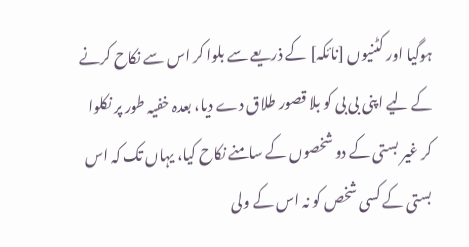ہوگیا اور کٹنیوں [نائکہ] کے ذریعے سے بلوا کر اس سے نکاح کرنے کے لیے اپنی بی بی کو بلا قصور طلاق دے دیا، بعدہ خفیہ طور پر نکلوا کر غیر بستی کے دو شخصوں کے سامنے نکاح کیا، یہاں تک کہ اس بستی کے کسی شخص کو نہ اس کے ولی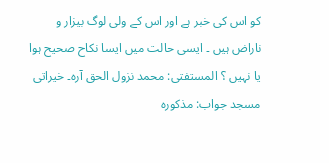کو اس کی خبر ہے اور اس کے ولی لوگ بیزار و ناراض ہیں ۔ ایسی حالت میں ایسا نکاح صحیح ہوا یا نہیں ؟ المستفتی: محمد نزول الحق آرہ۔ خیراتی مسجد جواب: مذکورہ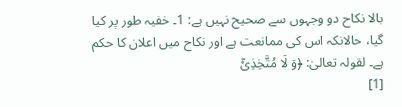بالا نکاح دو وجہوں سے صحیح نہیں ہے: 1۔ خفیہ طور پر کیا گیا، حالانکہ اس کی ممانعت ہے اور نکاح میں اعلان کا حکم ہے۔ لقولہ تعالیٰ: ﴿وَ لَا مُتَّخِذِیْٓ
[1]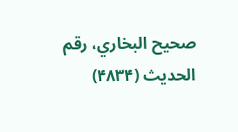صحیح البخاري، رقم الحدیث (۴۸۳۴)